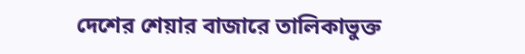দেশের শেয়ার বাজারে তালিকাভুক্ত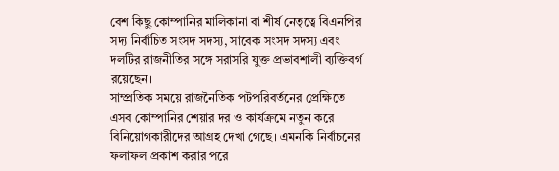বেশ কিছু কোম্পানির মালিকানা বা শীর্ষ নেতৃত্বে বিএনপির সদ্য নির্বাচিত সংসদ সদস্য, সাবেক সংসদ সদস্য এবং দলটির রাজনীতির সঙ্গে সরাসরি যুক্ত প্রভাবশালী ব্যক্তিবর্গ রয়েছেন।
সাম্প্রতিক সময়ে রাজনৈতিক পটপরিবর্তনের প্রেক্ষিতে এসব কোম্পানির শেয়ার দর ও কার্যক্রমে নতুন করে বিনিয়োগকারীদের আগ্রহ দেখা গেছে। এমনকি নির্বাচনের ফলাফল প্রকাশ করার পরে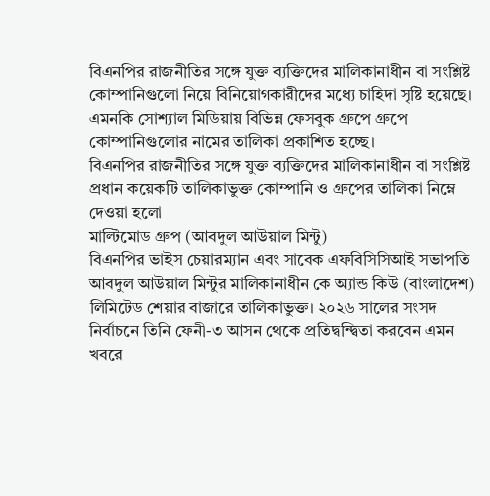বিএনপির রাজনীতির সঙ্গে যুক্ত ব্যক্তিদের মালিকানাধীন বা সংশ্লিষ্ট কোম্পানিগুলো নিয়ে বিনিয়োগকারীদের মধ্যে চাহিদা সৃষ্টি হয়েছে। এমনকি সোশ্যাল মিডিয়ায় বিভিন্ন ফেসবুক গ্রুপে গ্রুপে কোম্পানিগুলোর নামের তালিকা প্রকাশিত হচ্ছে।
বিএনপির রাজনীতির সঙ্গে যুক্ত ব্যক্তিদের মালিকানাধীন বা সংশ্লিষ্ট প্রধান কয়েকটি তালিকাভুক্ত কোম্পানি ও গ্রুপের তালিকা নিম্নে দেওয়া হলো
মাল্টিমোড গ্রুপ (আবদুল আউয়াল মিন্টু)
বিএনপির ভাইস চেয়ারম্যান এবং সাবেক এফবিসিসিআই সভাপতি আবদুল আউয়াল মিন্টুর মালিকানাধীন কে অ্যান্ড কিউ (বাংলাদেশ) লিমিটেড শেয়ার বাজারে তালিকাভুক্ত। ২০২৬ সালের সংসদ নির্বাচনে তিনি ফেনী-৩ আসন থেকে প্রতিদ্বন্দ্বিতা করবেন এমন খবরে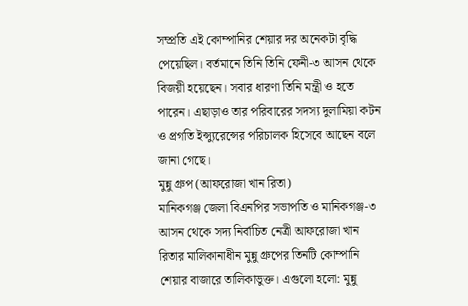সম্প্রতি এই কোম্পানির শেয়ার দর অনেকটা বৃদ্ধি পেয়েছিল। বর্তমানে তিনি তিনি ফেনী-৩ আসন থেকে বিজয়ী হয়েছেন। সবার ধারণা তিনি মন্ত্রী ও হতে পারেন। এছাড়াও তার পরিবারের সদস্য দুলামিয়া কটন ও প্রগতি ইন্স্যুরেন্সের পরিচালক হিসেবে আছেন বলে জানা গেছে।
মুন্নু গ্রুপ (আফরোজা খান রিতা)
মানিকগঞ্জ জেলা বিএনপির সভাপতি ও মানিকগঞ্জ-৩ আসন থেকে সদ্য নির্বাচিত নেত্রী আফরোজা খান রিতার মালিকানাধীন মুন্নু গ্রুপের তিনটি কোম্পানি শেয়ার বাজারে তালিকাভুক্ত। এগুলো হলো: মুন্নু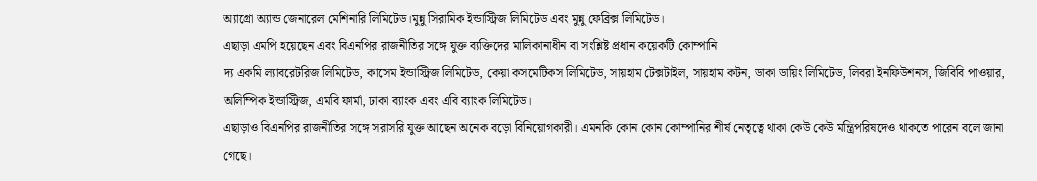অ্যাগ্রো অ্যান্ড জেনারেল মেশিনারি লিমিটেড।মুন্নু সিরামিক ইন্ডাস্ট্রিজ লিমিটেড এবং মুন্নু ফেব্রিক্স লিমিটেড।
এছাড়া এমপি হয়েছেন এবং বিএনপির রাজনীতির সঙ্গে যুক্ত ব্যক্তিদের মালিকানাধীন বা সংশ্লিষ্ট প্রধান কয়েকটি কোম্পানি
দ্য একমি ল্যাবরেটরিজ লিমিটেড, কাসেম ইন্ডাস্ট্রিজ লিমিটেড, কেয়া কসমেটিকস লিমিটেড, সায়হাম টেক্সটাইল, সায়হাম কটন, ডাকা ডায়িং লিমিটেড, লিবরা ইনফিউশনস, জিবিবি পাওয়ার, অলিম্পিক ইন্ডাস্ট্রিজ, এমবি ফার্মা, ঢাকা ব্যাংক এবং এবি ব্যাংক লিমিটেড।
এছাড়াও বিএনপির রাজনীতির সঙ্গে সরাসরি যুক্ত আছেন অনেক বড়ো বিনিয়োগকারী। এমনকি কোন কোন কোম্পানির শীর্ষ নেতৃত্বে থাকা কেউ কেউ মন্ত্রিপরিষদেও থাকতে পারেন বলে জানা গেছে।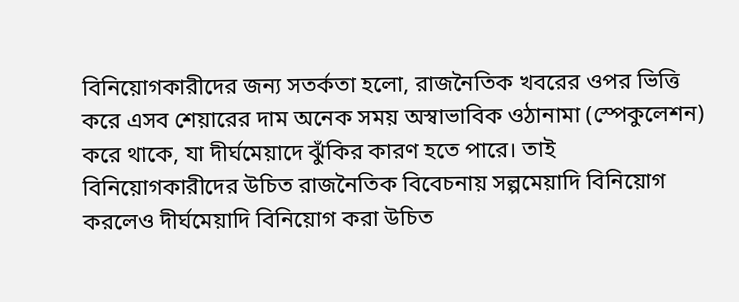বিনিয়োগকারীদের জন্য সতর্কতা হলো, রাজনৈতিক খবরের ওপর ভিত্তি করে এসব শেয়ারের দাম অনেক সময় অস্বাভাবিক ওঠানামা (স্পেকুলেশন) করে থাকে, যা দীর্ঘমেয়াদে ঝুঁকির কারণ হতে পারে। তাই বিনিয়োগকারীদের উচিত রাজনৈতিক বিবেচনায় সল্পমেয়াদি বিনিয়োগ করলেও দীর্ঘমেয়াদি বিনিয়োগ করা উচিত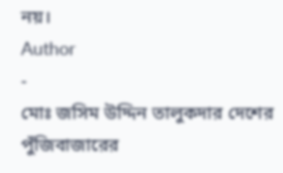নয়।
Author
-
মোঃ জসিম উদ্দিন তালুকদার দেশের পুঁজিবাজারের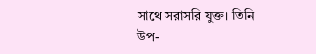সাথে সরাসরি যুক্ত। তিনি উপ-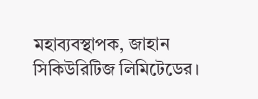মহাব্যবস্থাপক, জাহান সিকিউরিটিজ লিমিটেডের।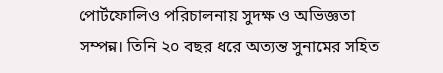পোর্টফোলিও পরিচালনায় সুদক্ষ ও অভিজ্ঞতা সম্পন্ন। তিনি ২০ বছর ধরে অত্যন্ত সুনামের সহিত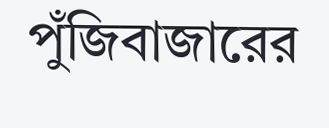পুঁজিবাজারের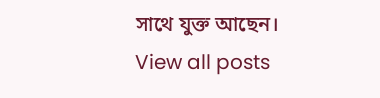সাথে যুক্ত আছেন।
View all posts